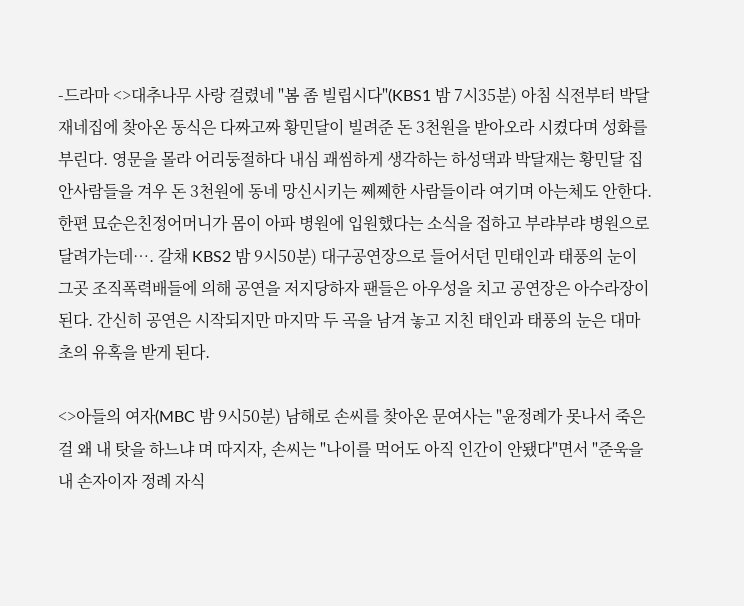-드라마 <>대추나무 사랑 걸렸네 "봄 좀 빌립시다"(KBS1 밤 7시35분) 아침 식전부터 박달재네집에 찾아온 동식은 다짜고짜 황민달이 빌려준 돈 3천원을 받아오라 시켰다며 성화를 부린다. 영문을 몰라 어리둥절하다 내심 괘씸하게 생각하는 하성댁과 박달재는 황민달 집안사람들을 겨우 돈 3천원에 동네 망신시키는 쩨쩨한 사람들이라 여기며 아는체도 안한다. 한편 묘순은친정어머니가 몸이 아파 병원에 입원했다는 소식을 접하고 부랴부랴 병원으로 달려가는데…. 갈채 KBS2 밤 9시50분) 대구공연장으로 들어서던 민태인과 태풍의 눈이 그곳 조직폭력배들에 의해 공연을 저지당하자 팬들은 아우성을 치고 공연장은 아수라장이 된다. 간신히 공연은 시작되지만 마지막 두 곡을 남겨 놓고 지친 태인과 태풍의 눈은 대마 초의 유혹을 받게 된다.

<>아들의 여자(MBC 밤 9시50분) 남해로 손씨를 찾아온 문여사는 "윤정례가 못나서 죽은 걸 왜 내 탓을 하느냐 며 따지자, 손씨는 "나이를 먹어도 아직 인간이 안됐다"면서 "준욱을 내 손자이자 정례 자식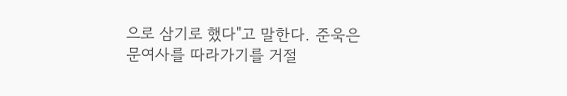으로 삼기로 했다"고 말한다. 준욱은 문여사를 따라가기를 거절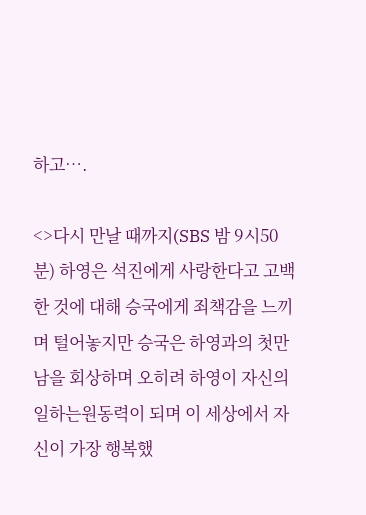하고….

<>다시 만날 때까지(SBS 밤 9시50분) 하영은 석진에게 사랑한다고 고백한 것에 대해 승국에게 죄책감을 느끼며 털어놓지만 승국은 하영과의 첫만남을 회상하며 오히려 하영이 자신의 일하는원동력이 되며 이 세상에서 자신이 가장 행복했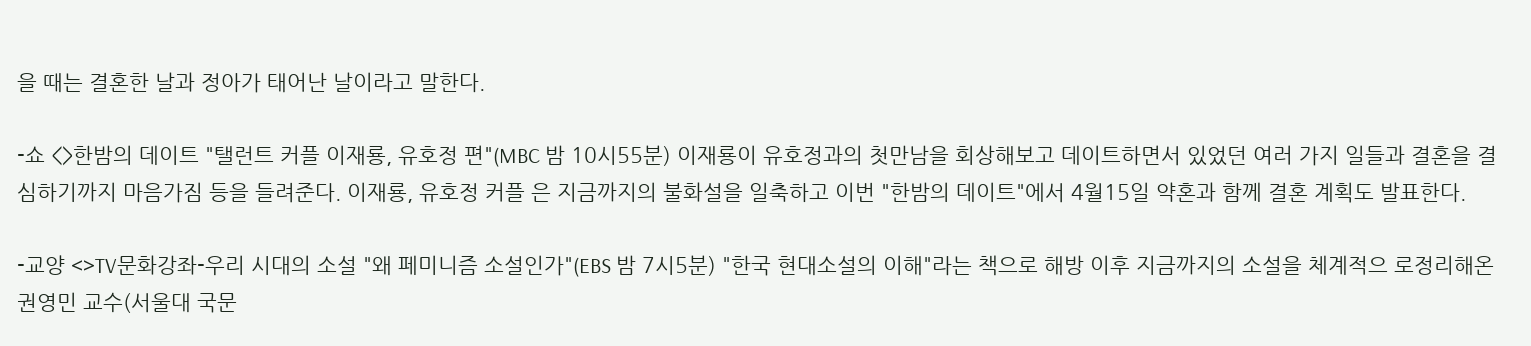을 때는 결혼한 날과 정아가 태어난 날이라고 말한다.

-쇼 <>한밤의 데이트 "탤런트 커플 이재룡, 유호정 편"(MBC 밤 10시55분) 이재룡이 유호정과의 첫만남을 회상해보고 데이트하면서 있었던 여러 가지 일들과 결혼을 결심하기까지 마음가짐 등을 들려준다. 이재룡, 유호정 커플 은 지금까지의 불화설을 일축하고 이번 "한밤의 데이트"에서 4월15일 약혼과 함께 결혼 계획도 발표한다.

-교양 <>TV문화강좌-우리 시대의 소설 "왜 페미니즘 소설인가"(EBS 밤 7시5분) "한국 현대소설의 이해"라는 책으로 해방 이후 지금까지의 소설을 체계적으 로정리해온 권영민 교수(서울대 국문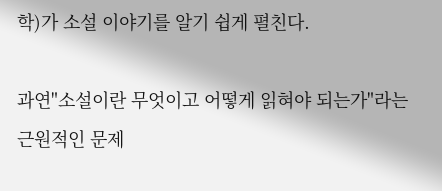학)가 소설 이야기를 알기 쉽게 펼친다.

과연"소설이란 무엇이고 어떻게 읽혀야 되는가"라는 근원적인 문제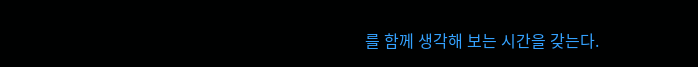를 함께 생각해 보는 시간을 갖는다.